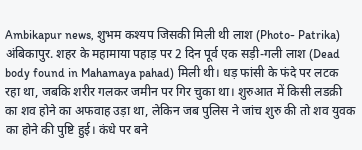Ambikapur news, शुभम कश्यप जिसकी मिली थी लाश (Photo- Patrika)
अंबिकापुर. शहर के महामाया पहाड़ पर 2 दिन पूर्व एक सड़ी-गली लाश (Dead body found in Mahamaya pahad) मिली थी। धड़ फांसी के फंदे पर लटक रहा था, जबकि शरीर गलकर जमीन पर गिर चुका था। शुरुआत में किसी लडक़ी का शव होने का अफवाह उड़ा था, लेकिन जब पुलिस ने जांच शुरु की तो शव युवक का होने की पुष्टि हुई। कंधे पर बने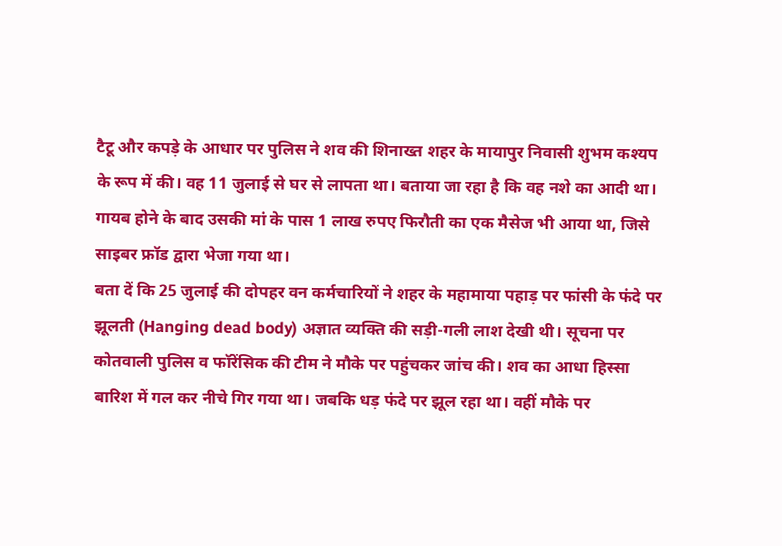टैटू और कपड़े के आधार पर पुलिस ने शव की शिनाख्त शहर के मायापुर निवासी शुभम कश्यप के रूप में की। वह 11 जुलाई से घर से लापता था। बताया जा रहा है कि वह नशे का आदी था। गायब होने के बाद उसकी मां के पास 1 लाख रुपए फिरौती का एक मैसेज भी आया था, जिसे साइबर फ्रॉड द्वारा भेजा गया था।
बता दें कि 25 जुलाई की दोपहर वन कर्मचारियों ने शहर के महामाया पहाड़ पर फांसी के फंदे पर झूलती (Hanging dead body) अज्ञात व्यक्ति की सड़ी-गली लाश देखी थी। सूचना पर कोतवाली पुलिस व फॉरेंसिक की टीम ने मौके पर पहुंचकर जांच की। शव का आधा हिस्सा बारिश में गल कर नीचे गिर गया था। जबकि धड़ फंदे पर झूल रहा था। वहीं मौके पर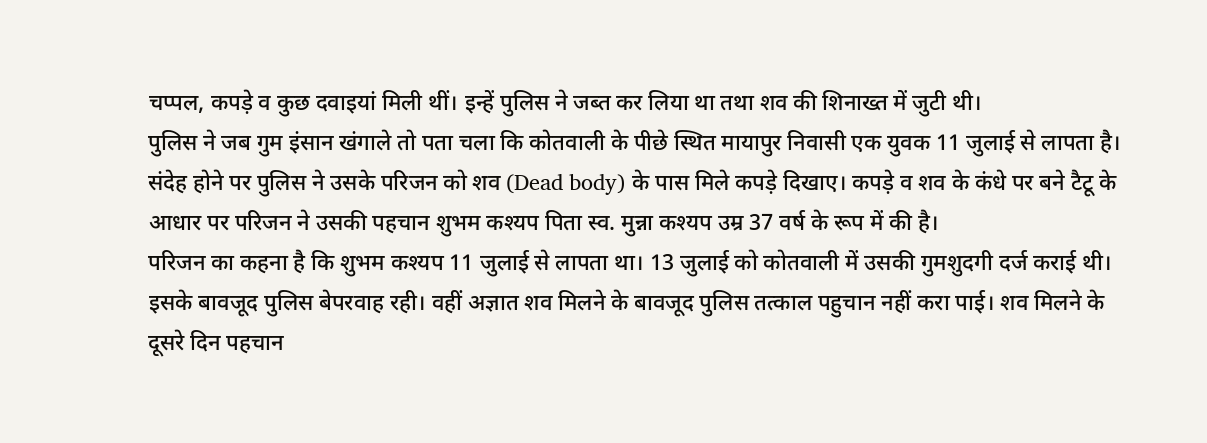चप्पल, कपड़े व कुछ दवाइयां मिली थीं। इन्हें पुलिस ने जब्त कर लिया था तथा शव की शिनाख्त में जुटी थी।
पुलिस ने जब गुम इंसान खंगाले तो पता चला कि कोतवाली के पीछे स्थित मायापुर निवासी एक युवक 11 जुलाई से लापता है। संदेह होने पर पुलिस ने उसके परिजन को शव (Dead body) के पास मिले कपड़े दिखाए। कपड़े व शव के कंधे पर बने टैटू के आधार पर परिजन ने उसकी पहचान शुभम कश्यप पिता स्व. मुन्ना कश्यप उम्र 37 वर्ष के रूप में की है।
परिजन का कहना है कि शुभम कश्यप 11 जुलाई से लापता था। 13 जुलाई को कोतवाली में उसकी गुमशुदगी दर्ज कराई थी। इसके बावजूद पुलिस बेपरवाह रही। वहीं अज्ञात शव मिलने के बावजूद पुलिस तत्काल पहुचान नहीं करा पाई। शव मिलने के दूसरे दिन पहचान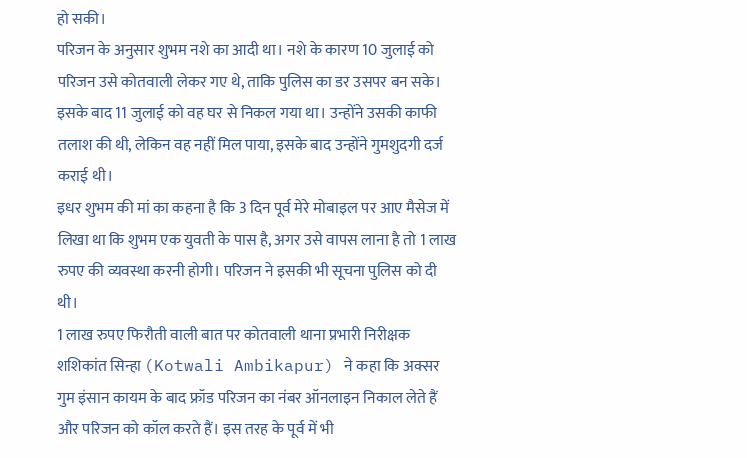हो सकी।
परिजन के अनुसार शुभम नशे का आदी था। नशे के कारण 10 जुलाई को परिजन उसे कोतवाली लेकर गए थे, ताकि पुलिस का डर उसपर बन सके। इसके बाद 11 जुलाई को वह घर से निकल गया था। उन्होंने उसकी काफी तलाश की थी, लेकिन वह नहीं मिल पाया, इसके बाद उन्होंने गुमशुदगी दर्ज कराई थी।
इधर शुभम की मां का कहना है कि 3 दिन पूर्व मेरे मोबाइल पर आए मैसेज में लिखा था कि शुभम एक युवती के पास है, अगर उसे वापस लाना है तो 1 लाख रुपए की व्यवस्था करनी होगी। परिजन ने इसकी भी सूचना पुलिस को दी थी।
1 लाख रुपए फिरौती वाली बात पर कोतवाली थाना प्रभारी निरीक्षक शशिकांत सिन्हा (Kotwali Ambikapur) ने कहा कि अक्सर गुम इंसान कायम के बाद फ्रॉड परिजन का नंबर ऑनलाइन निकाल लेते हैं और परिजन को कॉल करते हैं। इस तरह के पूर्व में भी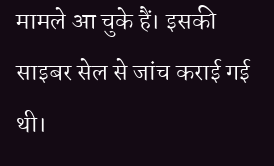मामले आ चुके हैं। इसकी साइबर सेल से जांच कराई गई थी।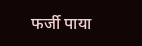फर्जी पाया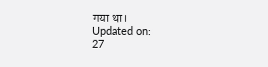गया था।
Updated on:
27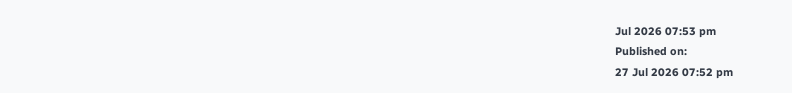Jul 2026 07:53 pm
Published on:
27 Jul 2026 07:52 pm